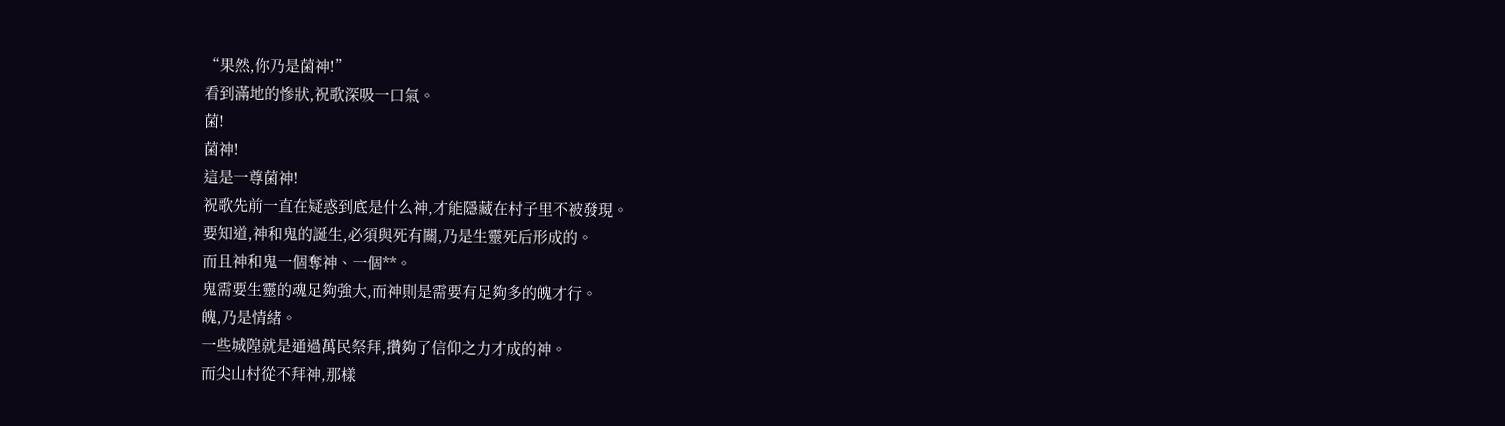“果然,你乃是菌神!”
看到滿地的慘狀,祝歌深吸一口氣。
菌!
菌神!
這是一尊菌神!
祝歌先前一直在疑惑到底是什么神,才能隱藏在村子里不被發現。
要知道,神和鬼的誕生,必須與死有關,乃是生靈死后形成的。
而且神和鬼一個奪神、一個**。
鬼需要生靈的魂足夠強大,而神則是需要有足夠多的魄才行。
魄,乃是情緒。
一些城隍就是通過萬民祭拜,攢夠了信仰之力才成的神。
而尖山村從不拜神,那樣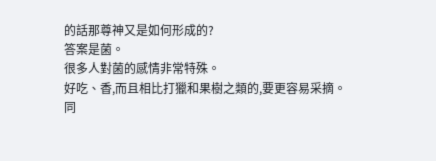的話那尊神又是如何形成的?
答案是菌。
很多人對菌的感情非常特殊。
好吃、香,而且相比打獵和果樹之類的,要更容易采摘。
同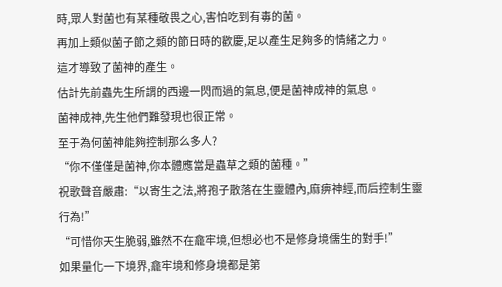時,眾人對菌也有某種敬畏之心,害怕吃到有毒的菌。
再加上類似菌子節之類的節日時的歡慶,足以產生足夠多的情緒之力。
這才導致了菌神的產生。
估計先前蟲先生所謂的西邊一閃而過的氣息,便是菌神成神的氣息。
菌神成神,先生他們難發現也很正常。
至于為何菌神能夠控制那么多人?
“你不僅僅是菌神,你本體應當是蟲草之類的菌種。”
祝歌聲音嚴肅:“以寄生之法,將孢子散落在生靈體內,麻痹神經,而后控制生靈行為!”
“可惜你天生脆弱,雖然不在龕牢境,但想必也不是修身境儒生的對手!”
如果量化一下境界,龕牢境和修身境都是第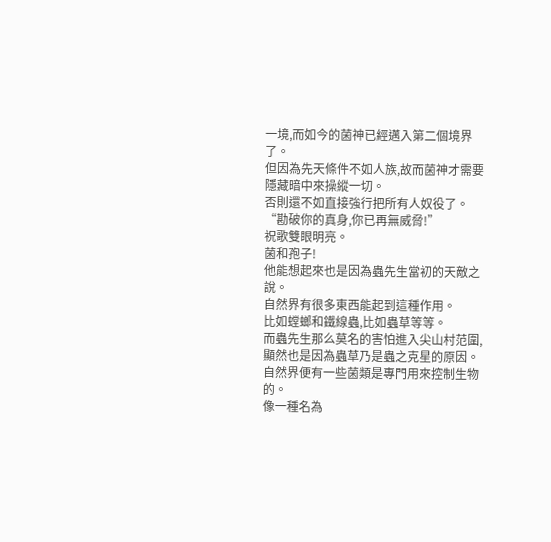一境,而如今的菌神已經邁入第二個境界了。
但因為先天條件不如人族,故而菌神才需要隱藏暗中來操縱一切。
否則還不如直接強行把所有人奴役了。
“勘破你的真身,你已再無威脅!”
祝歌雙眼明亮。
菌和孢子!
他能想起來也是因為蟲先生當初的天敵之說。
自然界有很多東西能起到這種作用。
比如螳螂和鐵線蟲,比如蟲草等等。
而蟲先生那么莫名的害怕進入尖山村范圍,顯然也是因為蟲草乃是蟲之克星的原因。
自然界便有一些菌類是專門用來控制生物的。
像一種名為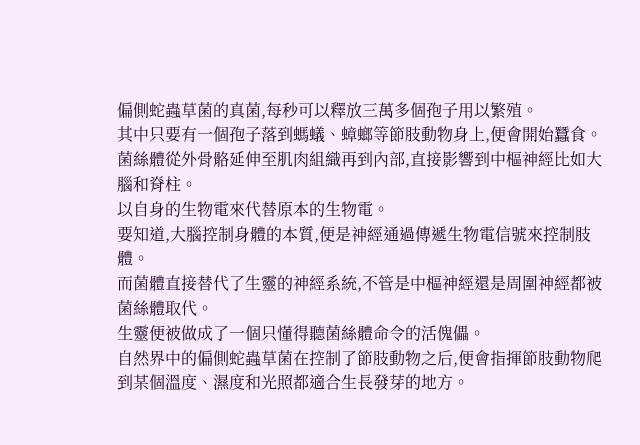偏側蛇蟲草菌的真菌,每秒可以釋放三萬多個孢子用以繁殖。
其中只要有一個孢子落到螞蟻、蟑螂等節肢動物身上,便會開始蠶食。
菌絲體從外骨骼延伸至肌肉組織再到內部,直接影響到中樞神經比如大腦和脊柱。
以自身的生物電來代替原本的生物電。
要知道,大腦控制身體的本質,便是神經通過傳遞生物電信號來控制肢體。
而菌體直接替代了生靈的神經系統,不管是中樞神經還是周圍神經都被菌絲體取代。
生靈便被做成了一個只懂得聽菌絲體命令的活傀儡。
自然界中的偏側蛇蟲草菌在控制了節肢動物之后,便會指揮節肢動物爬到某個溫度、濕度和光照都適合生長發芽的地方。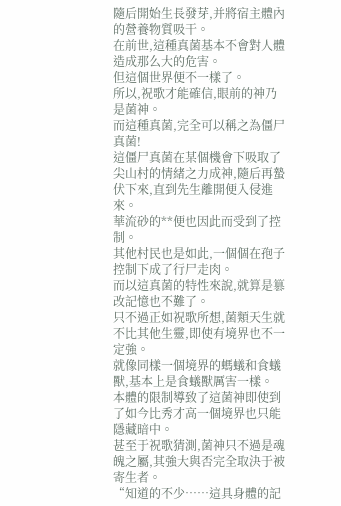隨后開始生長發芽,并將宿主體內的營養物質吸干。
在前世,這種真菌基本不會對人體造成那么大的危害。
但這個世界便不一樣了。
所以,祝歌才能確信,眼前的神乃是菌神。
而這種真菌,完全可以稱之為僵尸真菌!
這僵尸真菌在某個機會下吸取了尖山村的情緒之力成神,隨后再蟄伏下來,直到先生離開便入侵進來。
華流砂的**便也因此而受到了控制。
其他村民也是如此,一個個在孢子控制下成了行尸走肉。
而以這真菌的特性來說,就算是篡改記憶也不難了。
只不過正如祝歌所想,菌類天生就不比其他生靈,即使有境界也不一定強。
就像同樣一個境界的螞蟻和食蟻獸,基本上是食蟻獸厲害一樣。
本體的限制導致了這菌神即使到了如今比秀才高一個境界也只能隱藏暗中。
甚至于祝歌猜測,菌神只不過是魂魄之屬,其強大與否完全取決于被寄生者。
“知道的不少……這具身體的記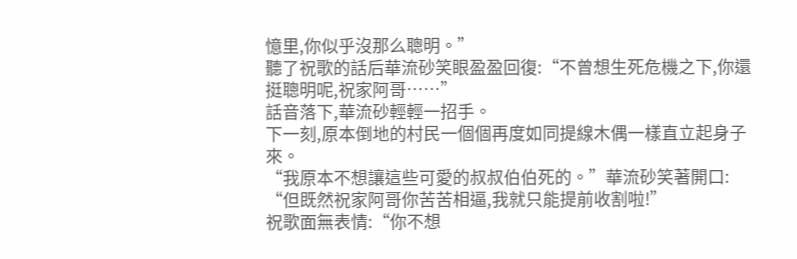憶里,你似乎沒那么聰明。”
聽了祝歌的話后華流砂笑眼盈盈回復:“不曾想生死危機之下,你還挺聰明呢,祝家阿哥……”
話音落下,華流砂輕輕一招手。
下一刻,原本倒地的村民一個個再度如同提線木偶一樣直立起身子來。
“我原本不想讓這些可愛的叔叔伯伯死的。”華流砂笑著開口:
“但既然祝家阿哥你苦苦相逼,我就只能提前收割啦!”
祝歌面無表情:“你不想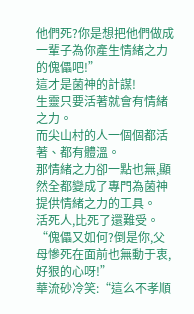他們死?你是想把他們做成一輩子為你產生情緒之力的傀儡吧!”
這才是菌神的計謀!
生靈只要活著就會有情緒之力。
而尖山村的人一個個都活著、都有體溫。
那情緒之力卻一點也無,顯然全都變成了專門為菌神提供情緒之力的工具。
活死人,比死了還難受。
“傀儡又如何?倒是你,父母慘死在面前也無動于衷,好狠的心呀!”
華流砂冷笑:“這么不孝順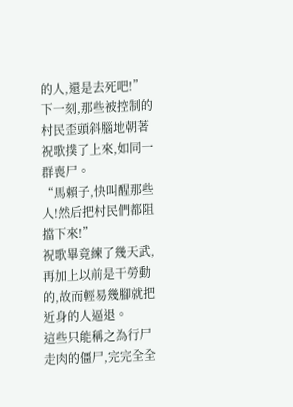的人,還是去死吧!”
下一刻,那些被控制的村民歪頭斜腦地朝著祝歌撲了上來,如同一群喪尸。
“馬賴子,快叫醒那些人!然后把村民們都阻擋下來!”
祝歌畢竟練了幾天武,再加上以前是干勞動的,故而輕易幾腳就把近身的人逼退。
這些只能稱之為行尸走肉的僵尸,完完全全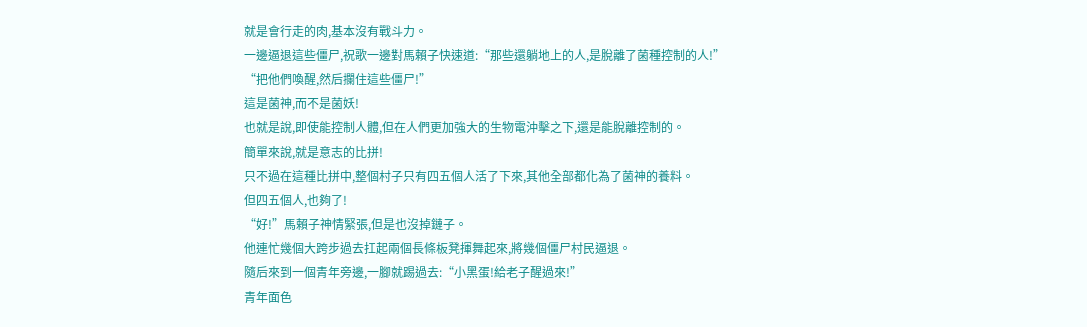就是會行走的肉,基本沒有戰斗力。
一邊逼退這些僵尸,祝歌一邊對馬賴子快速道:“那些還躺地上的人,是脫離了菌種控制的人!”
“把他們喚醒,然后攔住這些僵尸!”
這是菌神,而不是菌妖!
也就是說,即使能控制人體,但在人們更加強大的生物電沖擊之下,還是能脫離控制的。
簡單來說,就是意志的比拼!
只不過在這種比拼中,整個村子只有四五個人活了下來,其他全部都化為了菌神的養料。
但四五個人,也夠了!
“好!”馬賴子神情緊張,但是也沒掉鏈子。
他連忙幾個大跨步過去扛起兩個長條板凳揮舞起來,將幾個僵尸村民逼退。
隨后來到一個青年旁邊,一腳就踢過去:“小黑蛋!給老子醒過來!”
青年面色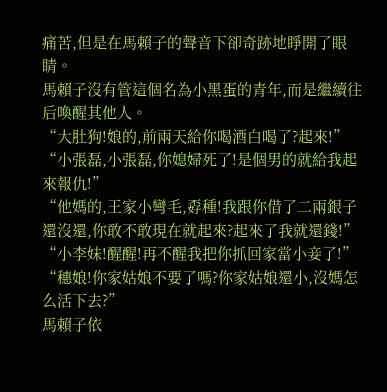痛苦,但是在馬賴子的聲音下卻奇跡地睜開了眼睛。
馬賴子沒有管這個名為小黑蛋的青年,而是繼續往后喚醒其他人。
“大肚狗!娘的,前兩天給你喝酒白喝了?起來!”
“小張磊,小張磊,你媳婦死了!是個男的就給我起來報仇!”
“他媽的,王家小彎毛,孬種!我跟你借了二兩銀子還沒還,你敢不敢現在就起來?起來了我就還錢!”
“小李妹!醒醒!再不醒我把你抓回家當小妾了!”
“穗娘!你家姑娘不要了嗎?你家姑娘還小,沒媽怎么活下去?”
馬賴子依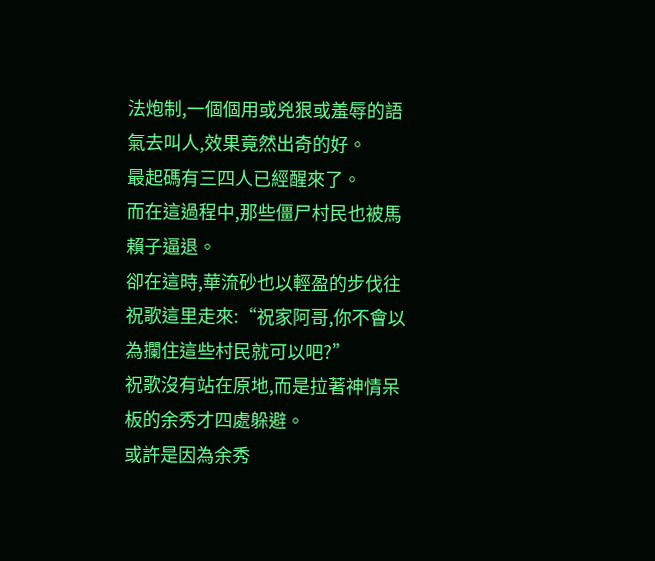法炮制,一個個用或兇狠或羞辱的語氣去叫人,效果竟然出奇的好。
最起碼有三四人已經醒來了。
而在這過程中,那些僵尸村民也被馬賴子逼退。
卻在這時,華流砂也以輕盈的步伐往祝歌這里走來:“祝家阿哥,你不會以為攔住這些村民就可以吧?”
祝歌沒有站在原地,而是拉著神情呆板的余秀才四處躲避。
或許是因為余秀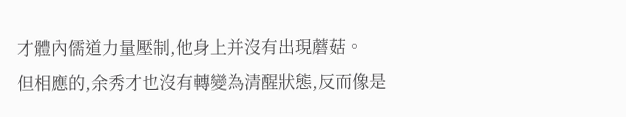才體內儒道力量壓制,他身上并沒有出現蘑菇。
但相應的,余秀才也沒有轉變為清醒狀態,反而像是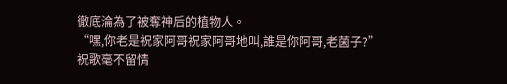徹底淪為了被奪神后的植物人。
“嘿,你老是祝家阿哥祝家阿哥地叫,誰是你阿哥,老菌子?”
祝歌毫不留情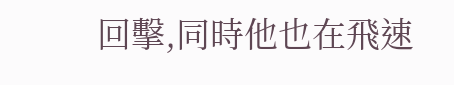回擊,同時他也在飛速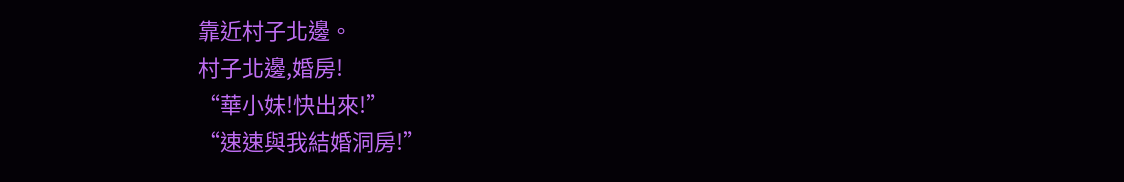靠近村子北邊。
村子北邊,婚房!
“華小妹!快出來!”
“速速與我結婚洞房!”